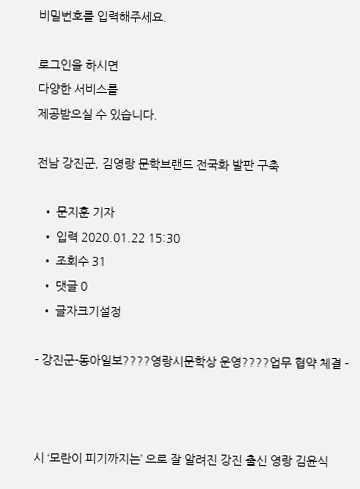비밀번호를 입력해주세요.

로그인을 하시면
다양한 서비스를
제공받으실 수 있습니다.

전남 강진군, 김영랑 문학브랜드 전국화 발판 구축

  • 문지훈 기자
  • 입력 2020.01.22 15:30
  • 조회수 31
  • 댓글 0
  • 글자크기설정

- 강진군-동아일보????영랑시문학상 운영????업무 협약 체결 -



시 ‘모란이 피기까지는’ 으로 잘 알려진 강진 출신 영랑 김윤식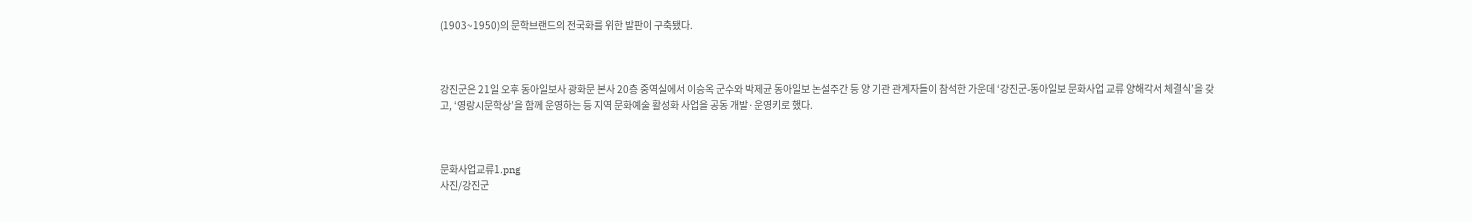(1903~1950)의 문학브랜드의 전국화를 위한 발판이 구축됐다.



강진군은 21일 오후 동아일보사 광화문 본사 20층 중역실에서 이승옥 군수와 박제균 동아일보 논설주간 등 양 기관 관계자들이 참석한 가운데 ‘강진군-동아일보 문화사업 교류 양해각서 체결식’을 갖고, ‘영랑시문학상’을 함께 운영하는 등 지역 문화예술 활성화 사업을 공동 개발·운영키로 했다.



문화사업교류1.png
사진/강진군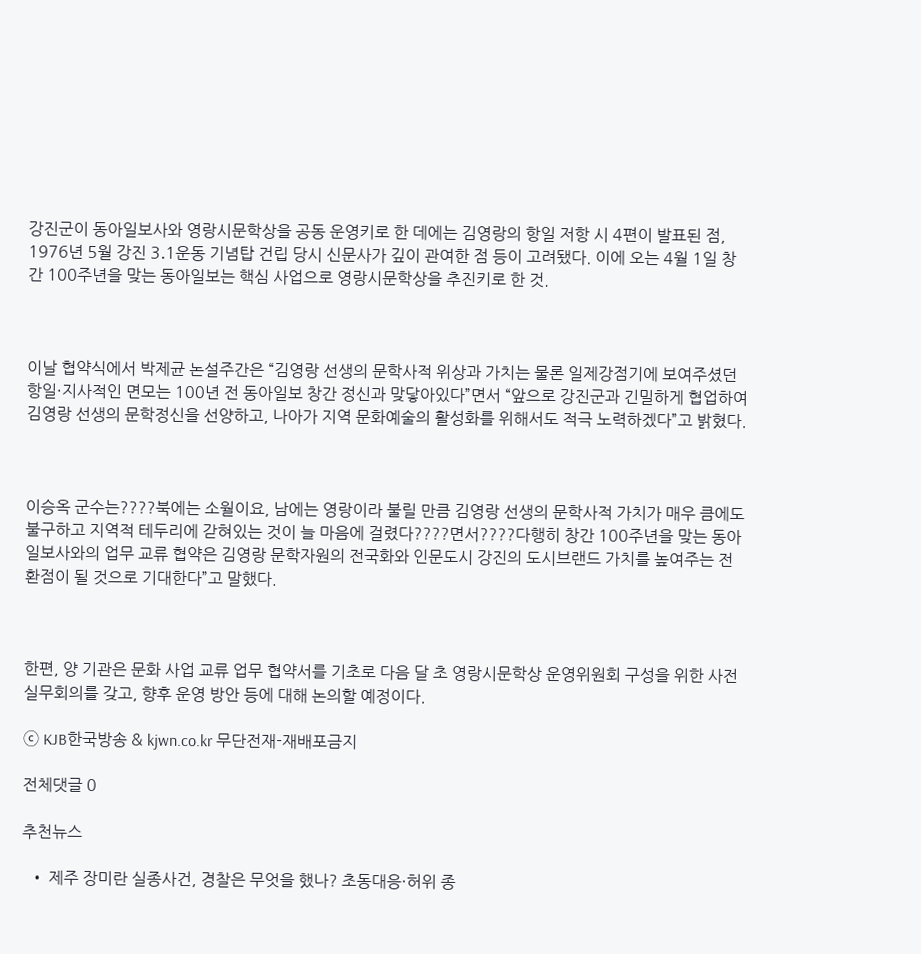강진군이 동아일보사와 영랑시문학상을 공동 운영키로 한 데에는 김영랑의 항일 저항 시 4편이 발표된 점, 1976년 5월 강진 3․1운동 기념탑 건립 당시 신문사가 깊이 관여한 점 등이 고려됐다. 이에 오는 4월 1일 창간 100주년을 맞는 동아일보는 핵심 사업으로 영랑시문학상을 추진키로 한 것.



이날 협약식에서 박제균 논설주간은 “김영랑 선생의 문학사적 위상과 가치는 물론 일제강점기에 보여주셨던 항일·지사적인 면모는 100년 전 동아일보 창간 정신과 맞닿아있다”면서 “앞으로 강진군과 긴밀하게 협업하여 김영랑 선생의 문학정신을 선양하고, 나아가 지역 문화예술의 활성화를 위해서도 적극 노력하겠다”고 밝혔다.



이승옥 군수는????북에는 소월이요, 남에는 영랑이라 불릴 만큼 김영랑 선생의 문학사적 가치가 매우 큼에도 불구하고 지역적 테두리에 갇혀있는 것이 늘 마음에 걸렸다????면서????다행히 창간 100주년을 맞는 동아일보사와의 업무 교류 협약은 김영랑 문학자원의 전국화와 인문도시 강진의 도시브랜드 가치를 높여주는 전환점이 될 것으로 기대한다”고 말했다.



한편, 양 기관은 문화 사업 교류 업무 협약서를 기초로 다음 달 초 영랑시문학상 운영위원회 구성을 위한 사전 실무회의를 갖고, 향후 운영 방안 등에 대해 논의할 예정이다.

ⓒ KJB한국방송 & kjwn.co.kr 무단전재-재배포금지

전체댓글 0

추천뉴스

  • 제주 장미란 실종사건, 경찰은 무엇을 했나? 초동대응·허위 종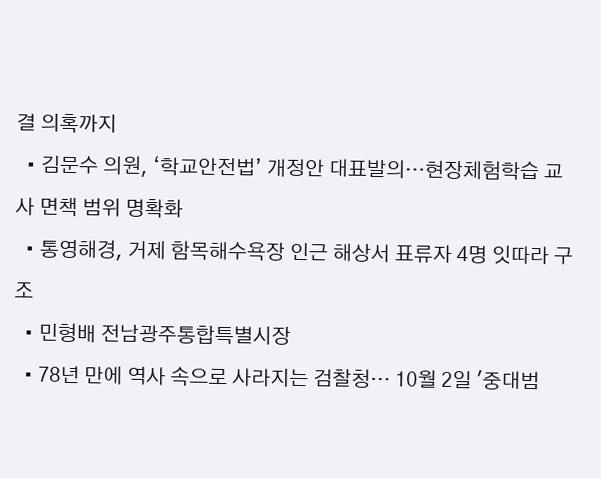결 의혹까지
  • 김문수 의원, ‘학교안전법’ 개정안 대표발의…현장체험학습 교사 면책 범위 명확화
  • 통영해경, 거제 함목해수욕장 인근 해상서 표류자 4명 잇따라 구조
  • 민형배 전남광주통합특별시장
  • 78년 만에 역사 속으로 사라지는 검찰청… 10월 2일 '중대범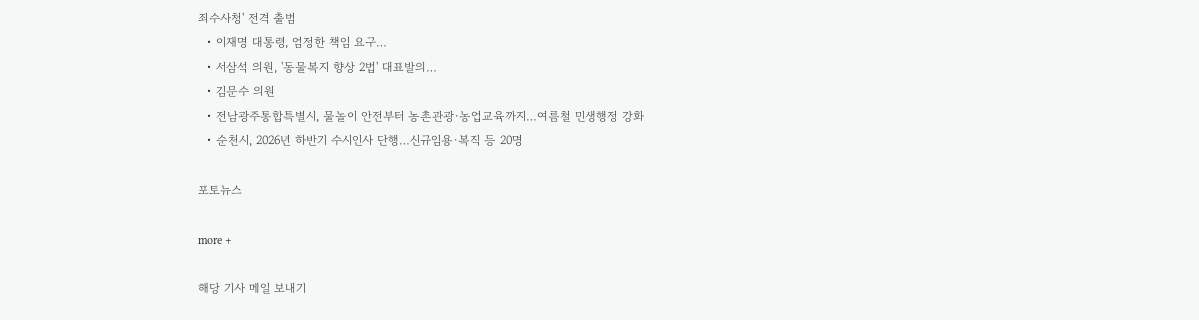죄수사청' 전격 출범
  • 이재명 대통령, 엄정한 책임 요구…
  • 서삼석 의원, '동물복지 향상 2법' 대표발의…
  • 김문수 의원
  • 전남광주통합특별시, 물놀이 안전부터 농촌관광·농업교육까지…여름철 민생행정 강화
  • 순천시, 2026년 하반기 수시인사 단행…신규임용·복직 등 20명

포토뉴스

more +

해당 기사 메일 보내기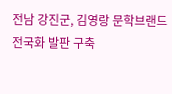전남 강진군, 김영랑 문학브랜드 전국화 발판 구축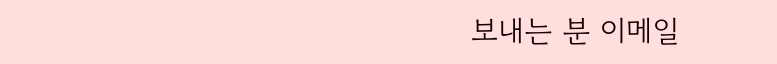보내는 분 이메일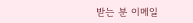받는 분 이메일